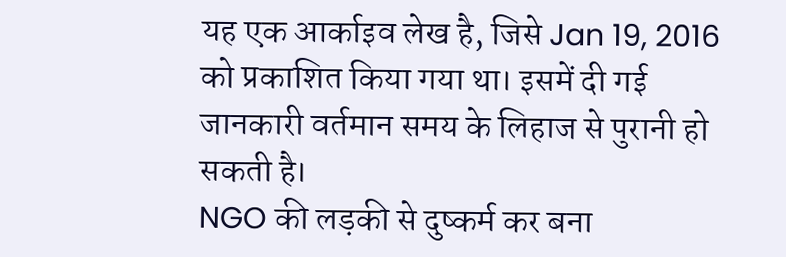यह एक आर्काइव लेख है, जिसे Jan 19, 2016 को प्रकाशित किया गया था। इसमें दी गई जानकारी वर्तमान समय के लिहाज से पुरानी हो सकती है।
NGO की लड़की से दुष्कर्म कर बना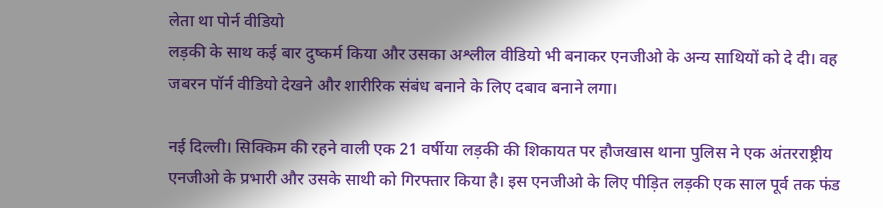लेता था पोर्न वीडियो
लड़की के साथ कई बार दुष्कर्म किया और उसका अश्लील वीडियो भी बनाकर एनजीओ के अन्य साथियों को दे दी। वह जबरन पॉर्न वीडियो देखने और शारीरिक संबंध बनाने के लिए दबाव बनाने लगा।

नई दिल्ली। सिक्किम की रहने वाली एक 21 वर्षीया लड़की की शिकायत पर हौजखास थाना पुलिस ने एक अंतरराष्ट्रीय एनजीओ के प्रभारी और उसके साथी को गिरफ्तार किया है। इस एनजीओ के लिए पीड़ित लड़की एक साल पूर्व तक फंड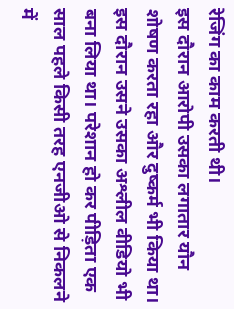रेजिंग का काम करती थी।
इस दौरान आरोपी उसका लगातार यौन शोषण करता रहा और दुष्कर्म भी किया था। इस दौरान उसने उसका अश्लील वीडियो भी बना लिया था। परेशान हो कर पीड़िता एक साल पहले किसी तरह एनजीओ से निकलने में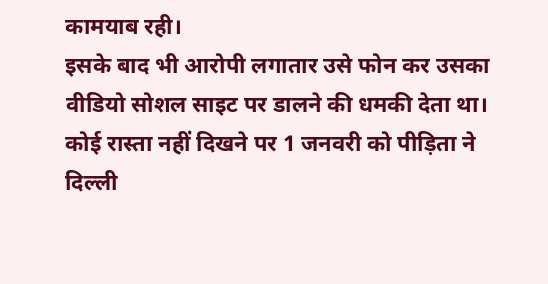कामयाब रही।
इसके बाद भी आरोपी लगातार उसे फोन कर उसका वीडियो सोशल साइट पर डालने की धमकी देता था। कोई रास्ता नहीं दिखने पर 1 जनवरी को पीड़िता ने दिल्ली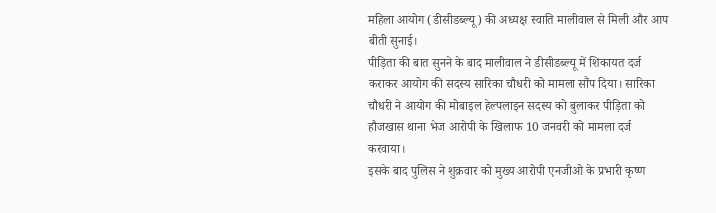महिला आयोग (डीसीडब्ल्यू) की अध्यक्ष स्वाति मालीवाल से मिली और आप बीती सुनाई।
पीड़िता की बात सुनने के बाद मालीवाल ने डीसीडब्ल्यू में शिकायत दर्ज कराकर आयोग की सदस्य सारिका चौधरी को मामला सौंप दिया। सारिका चौधरी ने आयोग की मोबाइल हेल्पलाइन सदस्य को बुलाकर पीड़िता को हौजखास थाना भेज आरोपी के खिलाफ 10 जनवरी को मामला दर्ज करवाया।
इसके बाद पुलिस ने शुक्रवार को मुख्य आरोपी एनजीओ के प्रभारी कृष्ण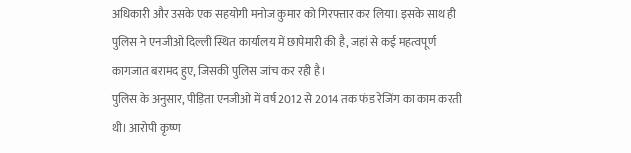अधिकारी और उसके एक सहयोगी मनोज कुमार को गिरफ्तार कर लिया। इसके साथ ही पुलिस ने एनजीओ दिल्ली स्थित कार्यालय में छापेमारी की है, जहां से कई महत्वपूर्ण कागजात बरामद हुए, जिसकी पुलिस जांच कर रही है।
पुलिस के अनुसार, पीड़िता एनजीओ में वर्ष 2012 से 2014 तक फंड रेजिंग का काम करती थी। आरोपी कृष्ण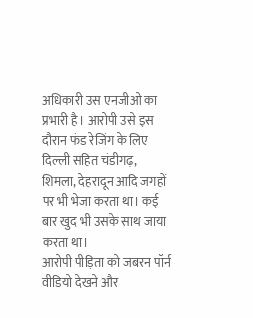अधिकारी उस एनजीओ का प्रभारी है। आरोपी उसे इस दौरान फंड रेजिंग के लिए दिल्ली सहित चंडीगढ़, शिमला, देहरादून आदि जगहों पर भी भेजा करता था। कई बार खुद भी उसके साथ जाया करता था।
आरोपी पीड़िता को जबरन पॉर्न वीडियो देखने और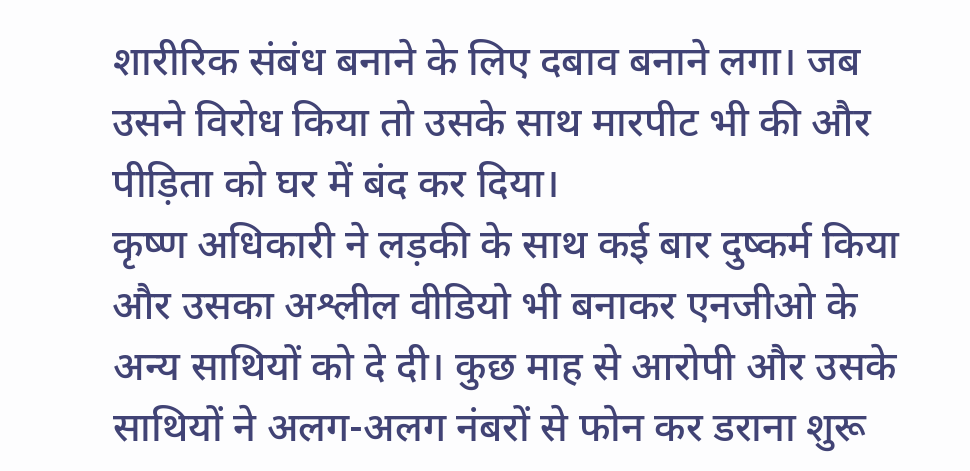शारीरिक संबंध बनाने के लिए दबाव बनाने लगा। जब उसने विरोध किया तो उसके साथ मारपीट भी की और पीड़िता को घर में बंद कर दिया।
कृष्ण अधिकारी ने लड़की के साथ कई बार दुष्कर्म किया और उसका अश्लील वीडियो भी बनाकर एनजीओ के अन्य साथियों को दे दी। कुछ माह से आरोपी और उसके साथियों ने अलग-अलग नंबरों से फोन कर डराना शुरू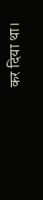कर दिया था।